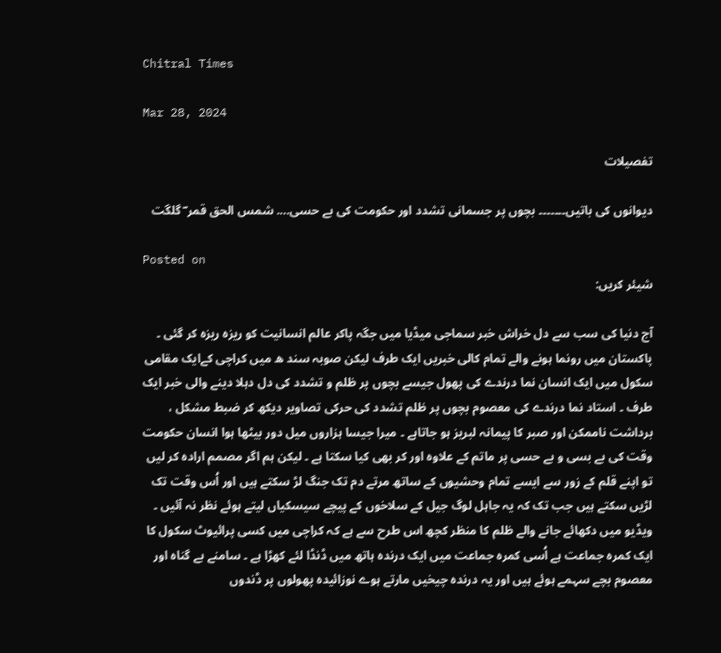Chitral Times

Mar 28, 2024

تفصيلات

دیوانوں کی باتیں۔۔۔۔۔۔۔ بچوں پر جسمانی تشدد اور حکومت کی بے حسی…. شمس الحق قمر ؔ گلگت

Posted on
شیئر کریں:

آج دنیا کی سب سے دل خراش خبر سماجی میڈیا میں جگہ پاکر عالم انسانیت کو ریزہ ریزہ کر گئی ۔ پاکستان میں رونما ہونے والے تمام کالی خبریں ایک طرف لیکن صوبہ سند ھ میں کراچی کےایک مقامی سکول میں ایک انسان نما درندے کی پھول جیسے بچوں پر ظلم و تشدد کی دل دہلا دینے والی خبر ایک طرف ۔ استاد نما درندے کی معصوم بچوں پر ظلم تشدد کی حرکی تصاویر دیکھ کر ضبط مشکل ، برداشت ناممکن اور صبر کا پیمانہ لبریز ہو جاتاہے ۔ میرا جیسا ہزاروں میل دور بیٹھا ہوا انسان حکومت وقت کی بے بسی و بے حسی پر ماتم کے علاوہ اور کر بھی کیا سکتا ہے ۔ لیکن ہم اگر مصمم ارادہ کر لیں تو اپنے قلم کے زور سے ایسے تمام وحشیوں کے ساتھ مرتے دم تک جنگ لڑ سکتے ہیں اور اُس وقت تک لڑیں سکتے ہیں جب تک کہ یہ جاہل لوگ جیل کے سلاخوں کے پیچے سیسکیاں لیتے ہوئے نظر نہ آئیں ۔ ویڈیو میں دکھائے جانے والے ظلم کا منظر کچھ اس طرح سے ہے کہ کراچی میں کسی پرائیوٹ سکول کا ایک کمرہ جماعت ہے اُسی کمرہ جماعت میں ایک درندہ ہاتھ میں ڈنڈا لئے کھڑا ہے ۔ سامنے بے گناہ اور معصوم بچے سہمے ہوئے ہیں اور یہ درندہ چیخیں مارتے ہوے نوزائیدہ پھولوں پر ڈندوں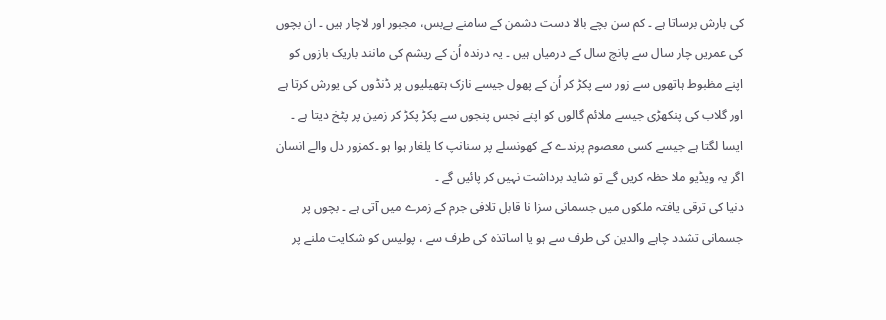کی بارش برساتا ہے ۔ کم سن بچے بالا دست دشمن کے سامنے بےبس، مجبور اور لاچار ہیں ۔ ان بچوں کی عمریں چار سال سے پانچ سال کے درمیاں ہیں ۔ یہ درندہ اُن کے ریشم کی مانند باریک بازوں کو اپنے مظبوط ہاتھوں سے زور سے پکڑ کر اُن کے پھول جیسے نازک ہتھیلیوں پر ڈنڈوں کی یورش کرتا ہے اور گلاب کی پنکھڑی جیسے ملائم گالوں کو اپنے نجس پنجوں سے پکڑ پکڑ کر زمین پر پٹخ دیتا ہے ۔ ایسا لگتا ہے جیسے کسی معصوم پرندے کے کھونسلے پر سنانپ کا یلغار ہوا ہو ۔کمزور دل والے انسان اگر یہ ویڈیو ملا حظہ کریں گے تو شاید برداشت نہیں کر پائیں گے ۔
دنیا کی ترقی یافتہ ملکوں میں جسمانی سزا نا قابل تلافی جرم کے زمرے میں آتی ہے ۔ بچوں پر جسمانی تشدد چاہے والدین کی طرف سے ہو یا اساتذہ کی طرف سے ، پولیس کو شکایت ملنے پر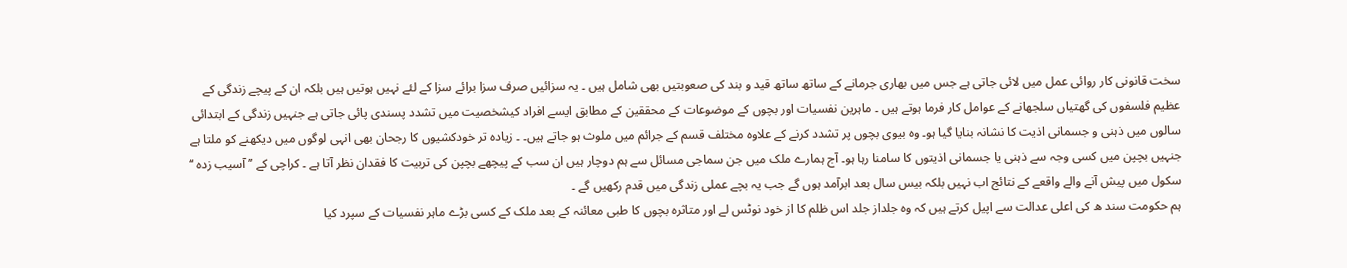سخت قانونی کار روائی عمل میں لائی جاتی ہے جس میں بھاری جرمانے کے ساتھ ساتھ قید و بند کی صعوبتیں بھی شامل ہیں ۔ یہ سزائیں صرف سزا برائے سزا کے لئے نہیں ہوتیں ہیں بلکہ ان کے پیچے زندگی کے عظیم فلسفوں کی گھتیاں سلجھانے کے عوامل کار فرما ہوتے ہیں ۔ ماہرین نفسیات اور بچوں کے موضوعات کے محققین کے مطابق ایسے افراد کیشخصیت میں تشدد پسندی پائی جاتی ہے جنہیں زندگی کے ابتدائی سالوں میں ذہنی و جسمانی اذیت کا نشانہ بنایا گیا ہو۔ وہ بیوی بچوں پر تشدد کرنے کے علاوہ مختلف قسم کے جرائم میں ملوث ہو جاتے ہیں۔ ۔ زیادہ تر خودکشیوں کا رجحان بھی انہی لوگوں میں دیکھنے کو ملتا ہے جنہیں بچپن میں کسی وجہ سے ذہنی یا جسمانی اذیتوں کا سامنا رہا ہو۔ آج ہمارے ملک میں جن سماجی مسائل سے ہم دوچار ہیں ان سب کے پیچھے بچپن کی تربیت کا فقدان نظر آتا ہے ۔ کراچی کے ’’ آسیب زدہ ‘‘ سکول میں پیش آنے والے واقعے کے نتائج اب نہیں بلکہ بیس سال بعد ابرآمد ہوں گے جب یہ بچے عملی زندگی میں قدم رکھیں گے ۔
ہم حکومت سند ھ کی اعلی عدالت سے اپیل کرتے ہیں کہ وہ جلداز جلد اس ظلم کا از خود نوٹس لے اور متاثرہ بچوں کا طبی معائنہ کے بعد ملک کے کسی بڑے ماہر نفسیات کے سپرد کیا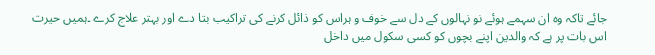جائے تاکہ وہ ان سہمے ہوئے نو نہالوں کے دل سے خوف و ہراس کو ذائل کرنے کی تراکیب بتا دے اور بہتر علاج کرے ۔ہمیں حیرت اس بات پر ہے کہ والدین اپنے بچوں کو کسی سکول میں داخل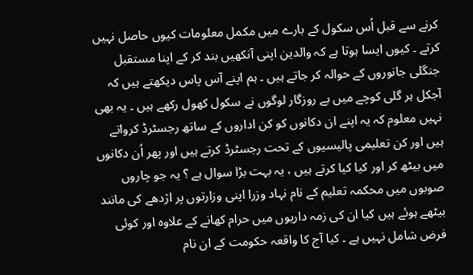کرنے سے قبل اُس سکول کے بارے میں مکمل معلومات کیوں حاصل نہیں کرتے ۔ کیوں ایسا ہوتا ہے کہ والدین اپنی آنکھیں بند کر کے اپنا مستقبل جنگلی جانوروں کے حوالہ کر جاتے ہیں ۔ ہم اپنے آس پاس دیکھتے ہیں کہ آجکل ہر گلی کوچے میں بے روزگار لوگوں نے سکول کھول رکھے ہیں ۔ یہ بھی نہیں معلوم کہ یہ اپنے ان دکانوں کو کن اداروں کے ساتھ رجسٹرڈ کرواتے ہیں اور کن تعلیمی پالیسیوں کے تحت رجسٹرڈ کرتے ہیں اور پھر اُن دکانوں میں بیٹھ کر اور کیا کیا کرتے ہیں ، یہ بہت بڑا سوال ہے ؟ یہ جو چاروں صوبوں میں محکمہ تعلیم کے نام نہاد وزرا اپنی وزارتوں پر اژدھے کی مانند بیٹھے ہوئے ہیں کیا ان کی زمہ داریوں میں حرام کھانے کے علاوہ اور کوئی فرض شامل نہیں ہے ۔ کیا آج کا واقعہ حکومت کے ان نام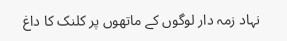نہاد زمہ دار لوگوں کے ماتھوں پر کلنک کا داغ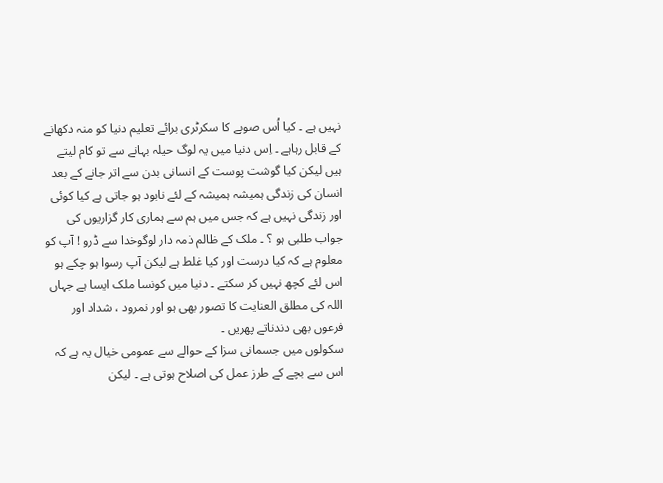نہیں ہے ۔ کیا اُس صوبے کا سکرٹری برائے تعلیم دنیا کو منہ دکھانے کے قابل رہاہے ۔ اِس دنیا میں یہ لوگ حیلہ بہانے سے تو کام لیتے ہیں لیکن کیا گوشت پوست کے انسانی بدن سے اتر جانے کے بعد انسان کی زندگی ہمیشہ ہمیشہ کے لئے نابود ہو جاتی ہے کیا کوئی اور زندگی نہیں ہے کہ جس میں ہم سے ہماری کار گزاریوں کی جواب طلبی ہو ؟ ۔ ملک کے ظالم ذمہ دار لوگوخدا سے ڈرو ! آپ کو معلوم ہے کہ کیا درست اور کیا غلط ہے لیکن آپ رسوا ہو چکے ہو اس لئے کچھ نہیں کر سکتے ۔ دنیا میں کونسا ملک ایسا ہے جہاں اللہ کی مطلق العنایت کا تصور بھی ہو اور نمرود ، شداد اور فرعوں بھی دندناتے پھریں ۔
سکولوں میں جسمانی سزا کے حوالے سے عمومی خیال یہ ہے کہ اس سے بچے کے طرز عمل کی اصلاح ہوتی ہے ۔ لیکن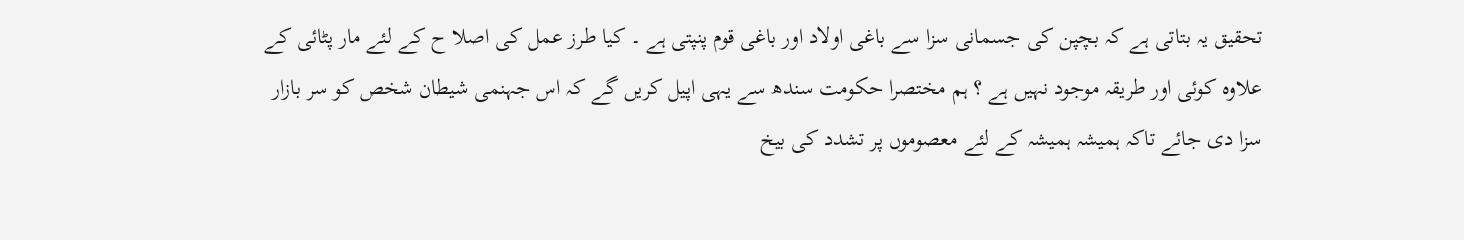تحقیق یہ بتاتی ہے کہ بچپن کی جسمانی سزا سے باغی اولاد اور باغی قوم پنپتی ہے ۔ کیا طرز عمل کی اصلا ح کے لئے مار پٹائی کے علاوہ کوئی اور طریقہ موجود نہیں ہے ؟ ہم مختصرا حکومت سندھ سے یہی اپیل کریں گے کہ اس جہنمی شیطان شخص کو سر بازار سزا دی جائے تاکہ ہمیشہ ہمیشہ کے لئے معصوموں پر تشدد کی بیخ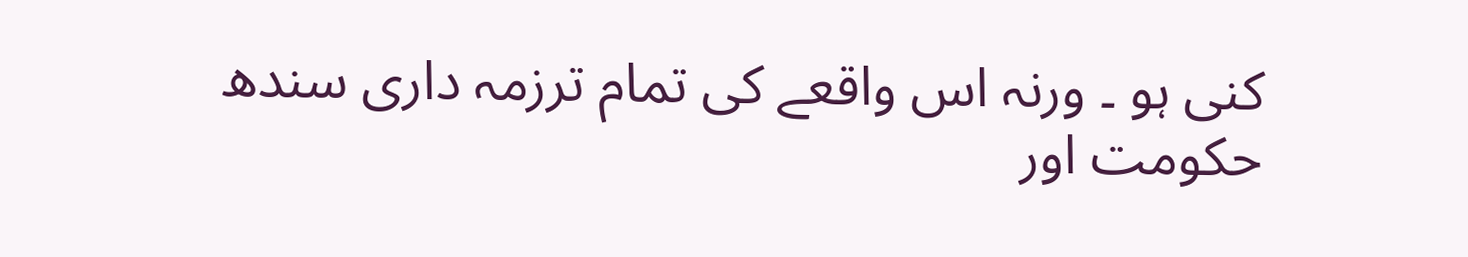کنی ہو ۔ ورنہ اس واقعے کی تمام ترزمہ داری سندھ حکومت اور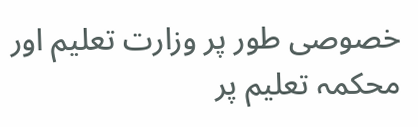خصوصی طور پر وزارت تعلیم اور محکمہ تعلیم پر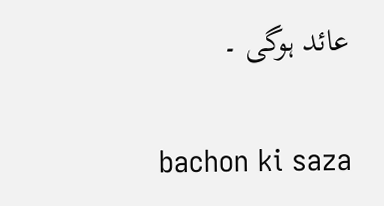عائد ہوگی ۔

bachon ki saza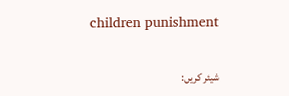children punishment


شیئر کریں: